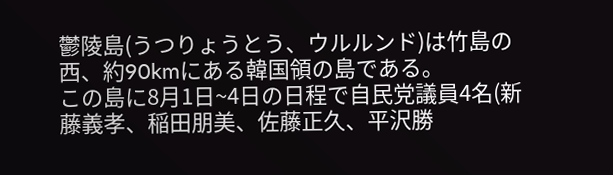鬱陵島(うつりょうとう、ウルルンド)は竹島の西、約90kmにある韓国領の島である。
この島に8月1日~4日の日程で自民党議員4名(新藤義孝、稲田朋美、佐藤正久、平沢勝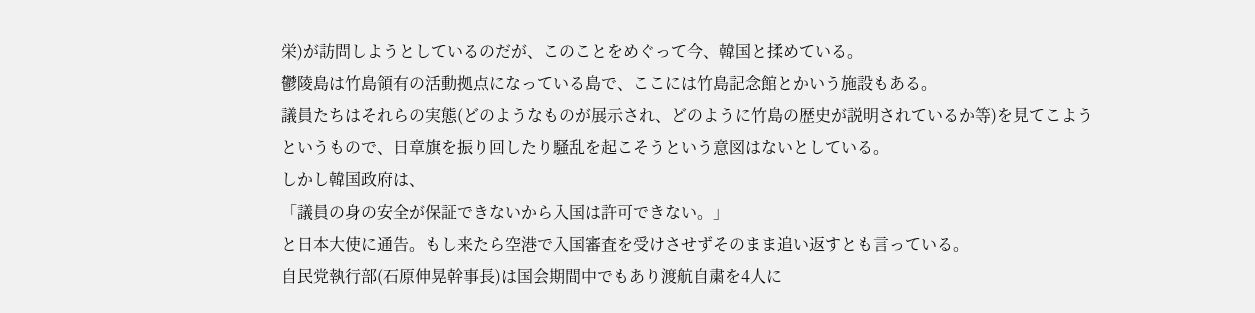栄)が訪問しようとしているのだが、このことをめぐって今、韓国と揉めている。
鬱陵島は竹島領有の活動拠点になっている島で、ここには竹島記念館とかいう施設もある。
議員たちはそれらの実態(どのようなものが展示され、どのように竹島の歴史が説明されているか等)を見てこようというもので、日章旗を振り回したり騒乱を起こそうという意図はないとしている。
しかし韓国政府は、
「議員の身の安全が保証できないから入国は許可できない。」
と日本大使に通告。もし来たら空港で入国審査を受けさせずそのまま追い返すとも言っている。
自民党執行部(石原伸晃幹事長)は国会期間中でもあり渡航自粛を4人に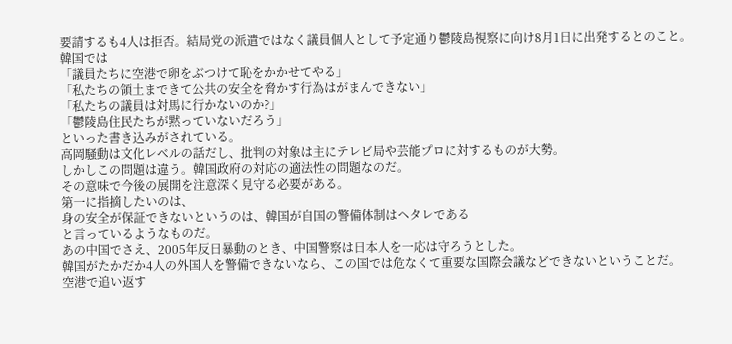要請するも4人は拒否。結局党の派遣ではなく議員個人として予定通り鬱陵島視察に向け8月1日に出発するとのこと。
韓国では
「議員たちに空港で卵をぶつけて恥をかかせてやる」
「私たちの領土まできて公共の安全を脅かす行為はがまんできない」
「私たちの議員は対馬に行かないのか?」
「鬱陵島住民たちが黙っていないだろう」
といった書き込みがされている。
高岡騒動は文化レベルの話だし、批判の対象は主にテレビ局や芸能プロに対するものが大勢。
しかしこの問題は違う。韓国政府の対応の適法性の問題なのだ。
その意味で今後の展開を注意深く見守る必要がある。
第一に指摘したいのは、
身の安全が保証できないというのは、韓国が自国の警備体制はヘタレである
と言っているようなものだ。
あの中国でさえ、2005年反日暴動のとき、中国警察は日本人を一応は守ろうとした。
韓国がたかだか4人の外国人を警備できないなら、この国では危なくて重要な国際会議などできないということだ。
空港で追い返す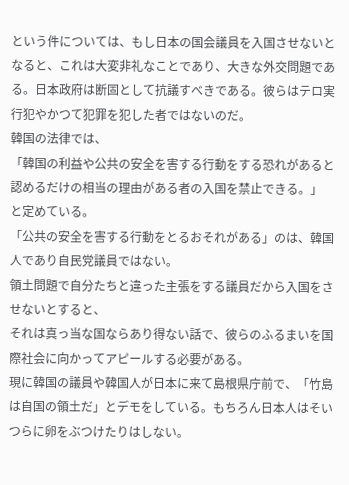という件については、もし日本の国会議員を入国させないとなると、これは大変非礼なことであり、大きな外交問題である。日本政府は断固として抗議すべきである。彼らはテロ実行犯やかつて犯罪を犯した者ではないのだ。
韓国の法律では、
「韓国の利益や公共の安全を害する行動をする恐れがあると認めるだけの相当の理由がある者の入国を禁止できる。」
と定めている。
「公共の安全を害する行動をとるおそれがある」のは、韓国人であり自民党議員ではない。
領土問題で自分たちと違った主張をする議員だから入国をさせないとすると、
それは真っ当な国ならあり得ない話で、彼らのふるまいを国際社会に向かってアピールする必要がある。
現に韓国の議員や韓国人が日本に来て島根県庁前で、「竹島は自国の領土だ」とデモをしている。もちろん日本人はそいつらに卵をぶつけたりはしない。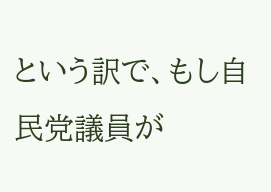という訳で、もし自民党議員が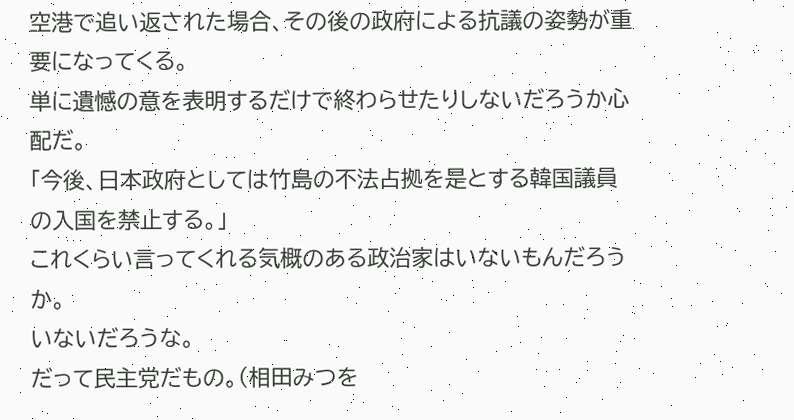空港で追い返された場合、その後の政府による抗議の姿勢が重要になってくる。
単に遺憾の意を表明するだけで終わらせたりしないだろうか心配だ。
「今後、日本政府としては竹島の不法占拠を是とする韓国議員の入国を禁止する。」
これくらい言ってくれる気概のある政治家はいないもんだろうか。
いないだろうな。
だって民主党だもの。(相田みつを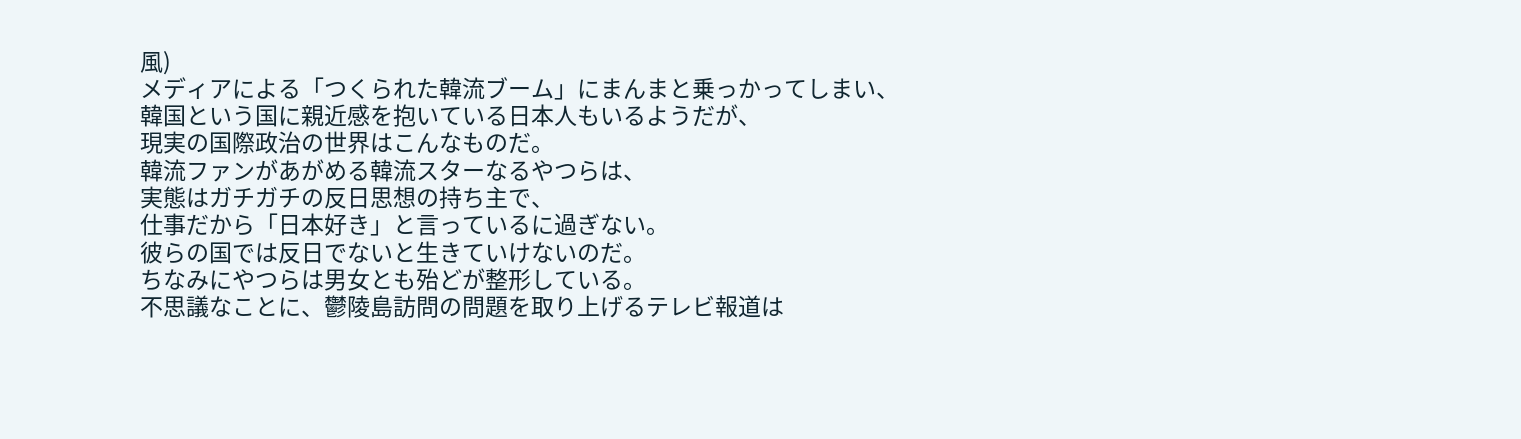風)
メディアによる「つくられた韓流ブーム」にまんまと乗っかってしまい、
韓国という国に親近感を抱いている日本人もいるようだが、
現実の国際政治の世界はこんなものだ。
韓流ファンがあがめる韓流スターなるやつらは、
実態はガチガチの反日思想の持ち主で、
仕事だから「日本好き」と言っているに過ぎない。
彼らの国では反日でないと生きていけないのだ。
ちなみにやつらは男女とも殆どが整形している。
不思議なことに、鬱陵島訪問の問題を取り上げるテレビ報道は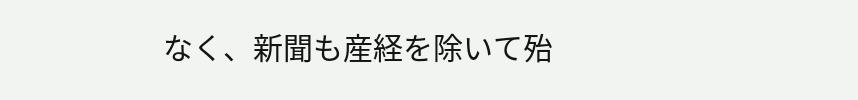なく、新聞も産経を除いて殆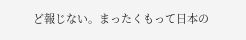ど報じない。まったくもって日本の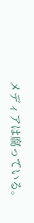メディアは腐っている。